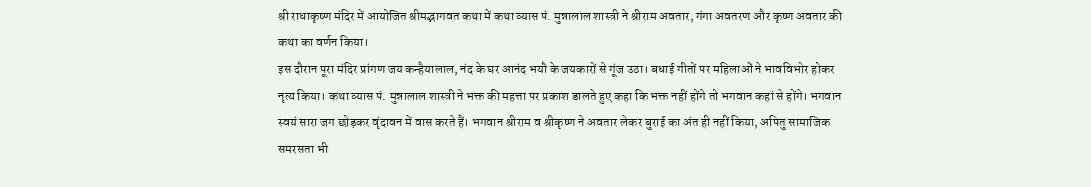श्री राधाकृष्ण मंदिर में आयोजित श्रीमद्भागवत कथा में कथा व्यास पं. मुन्नालाल शास्त्री ने श्रीराम अवतार, गंगा अवतरण और कृष्ण अवतार की कथा का वर्णन किया।
इस दौरान पूरा मंदिर प्रांगण जय कन्हैयालाल, नंद के घर आनंद भयौ के जयकारों से गूंज उठा। बधाई गीतों पर महिलाओं ने भावविभोर होकर नृत्य किया। कथा व्यास पं. मुन्नालाल शास्त्री ने भक्त की महत्ता पर प्रकाश डालते हुए कहा कि भक्त नहीं होंगे तो भगवान कहां से होंगे। भगवान स्वयं सारा जग छोड़कर वृंदावन में वास करते हैं। भगवान श्रीराम व श्रीकृष्ण ने अवतार लेकर बुराई का अंत ही नहीं किया, अपितु सामाजिक समरसता भी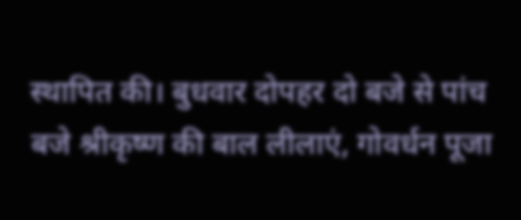स्थापित की। बुधवार दोपहर दो बजे से पांच बजे श्रीकृष्ण की बाल लीलाएं, गोवर्धन पूजा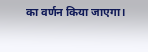का वर्णन किया जाएगा।